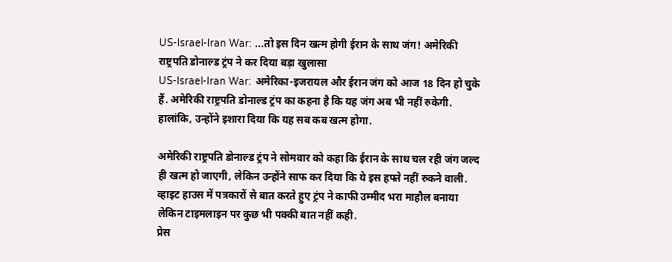US-Israel-Iran War: ...तो इस दिन खत्म होगी ईरान के साथ जंग! अमेरिकी राष्ट्रपति डोनाल्ड ट्रंप ने कर दिया बड़ा खुलासा
US-Israel-Iran War: अमेरिका-इजरायल और ईरान जंग को आज 18 दिन हो चुके हैं. अमेरिकी राष्ट्रपति डोनाल्ड ट्रंप का कहना है कि यह जंग अब भी नहीं रुकेगी. हालांकि, उन्होंने इशारा दिया कि यह सब कब खत्म होगा.

अमेरिकी राष्ट्रपति डोनाल्ड ट्रंप ने सोमवार को कहा कि ईरान के साथ चल रही जंग जल्द ही खत्म हो जाएगी, लेकिन उन्होंने साफ कर दिया कि ये इस हफ्ते नहीं रुकने वाली. व्हाइट हाउस में पत्रकारों से बात करते हुए ट्रंप ने काफी उम्मीद भरा माहौल बनाया लेकिन टाइमलाइन पर कुछ भी पक्की बात नहीं कही.
प्रेस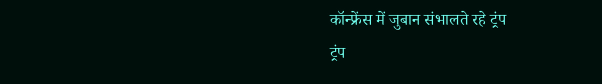कॉन्फ्रेंस में जुबान संभालते रहे ट्रंप
ट्रंप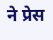ने प्रेस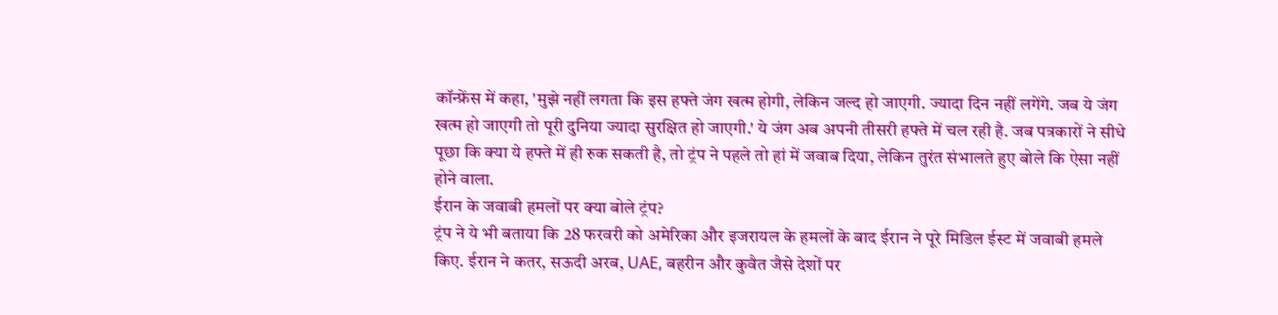कॉन्फ्रेंस में कहा, 'मुझे नहीं लगता कि इस हफ्ते जंग खत्म होगी, लेकिन जल्द हो जाएगी. ज्यादा दिन नहीं लगेंगे. जब ये जंग खत्म हो जाएगी तो पूरी दुनिया ज्यादा सुरक्षित हो जाएगी.' ये जंग अब अपनी तीसरी हफ्ते में चल रही है. जब पत्रकारों ने सीधे पूछा कि क्या ये हफ्ते में ही रुक सकती है, तो ट्रंप ने पहले तो हां में जवाब दिया, लेकिन तुरंत संभालते हुए बोले कि ऐसा नहीं होने वाला.
ईरान के जवाबी हमलों पर क्या बोले ट्रंप?
ट्रंप ने ये भी बताया कि 28 फरवरी को अमेरिका और इजरायल के हमलों के बाद ईरान ने पूरे मिडिल ईस्ट में जवाबी हमले किए. ईरान ने कतर, सऊदी अरब, UAE, बहरीन और कुवैत जैसे देशों पर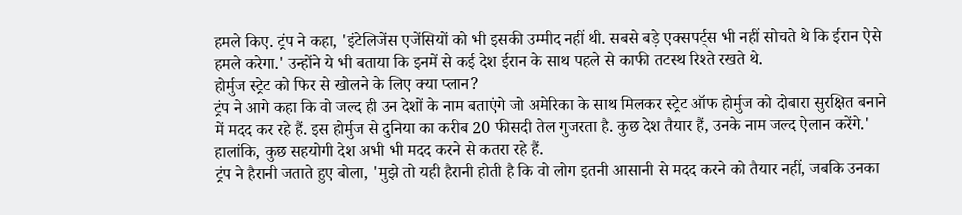हमले किए. ट्रंप ने कहा, 'इंटेलिजेंस एजेंसियों को भी इसकी उम्मीद नहीं थी. सबसे बड़े एक्सपर्ट्स भी नहीं सोचते थे कि ईरान ऐसे हमले करेगा.' उन्होंने ये भी बताया कि इनमें से कई देश ईरान के साथ पहले से काफी तटस्थ रिश्ते रखते थे.
होर्मुज स्ट्रेट को फिर से खोलने के लिए क्या प्लान?
ट्रंप ने आगे कहा कि वो जल्द ही उन देशों के नाम बताएंगे जो अमेरिका के साथ मिलकर स्ट्रेट ऑफ होर्मुज को दोबारा सुरक्षित बनाने में मदद कर रहे हैं. इस होर्मुज से दुनिया का करीब 20 फीसदी तेल गुजरता है. कुछ देश तैयार हैं, उनके नाम जल्द ऐलान करेंगे.' हालांकि, कुछ सहयोगी देश अभी भी मदद करने से कतरा रहे हैं.
ट्रंप ने हैरानी जताते हुए बोला, 'मुझे तो यही हैरानी होती है कि वो लोग इतनी आसानी से मदद करने को तैयार नहीं, जबकि उनका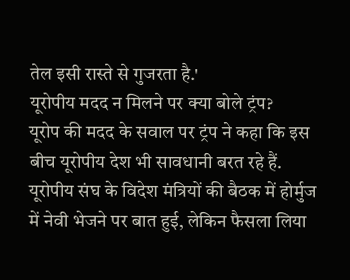तेल इसी रास्ते से गुजरता है.'
यूरोपीय मदद न मिलने पर क्या बोले ट्रंप?
यूरोप की मदद के सवाल पर ट्रंप ने कहा कि इस बीच यूरोपीय देश भी सावधानी बरत रहे हैं. यूरोपीय संघ के विदेश मंत्रियों की बैठक में होर्मुज में नेवी भेजने पर बात हुई, लेकिन फैसला लिया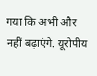गया कि अभी और नहीं बढ़ाएंगे. यूरोपीय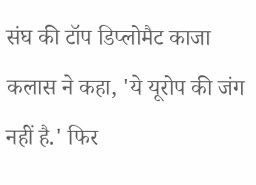संघ की टॉप डिप्लोमैट काजा कलास ने कहा, 'ये यूरोप की जंग नहीं है.' फिर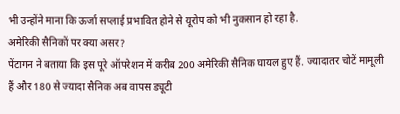भी उन्होंने माना कि ऊर्जा सप्लाई प्रभावित होने से यूरोप को भी नुकसान हो रहा है.
अमेरिकी सैनिकों पर क्या असर?
पेंटागन ने बताया कि इस पूरे ऑपरेशन में करीब 200 अमेरिकी सैनिक घायल हुए हैं. ज्यादातर चोटें मामूली हैं और 180 से ज्यादा सैनिक अब वापस ड्यूटी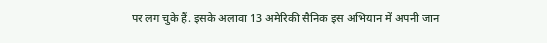पर लग चुके हैं. इसके अलावा 13 अमेरिकी सैनिक इस अभियान में अपनी जान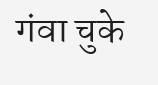गंवा चुके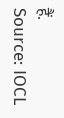हैं.
Source: IOCL